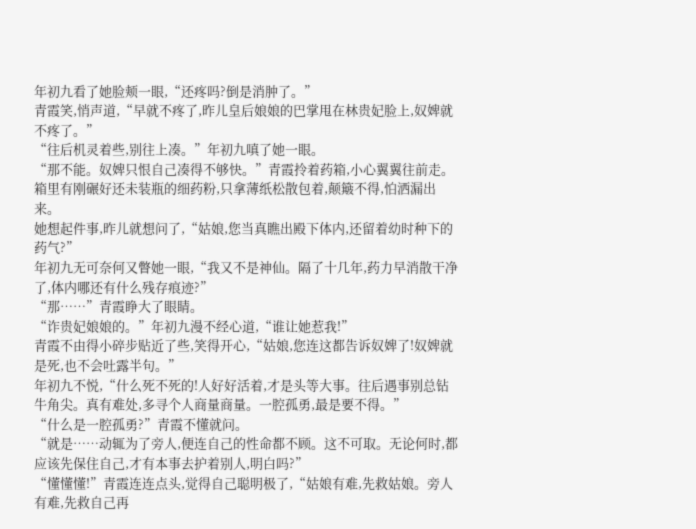年初九看了她脸颊一眼,“还疼吗?倒是消肿了。”
青霞笑,悄声道,“早就不疼了,昨儿皇后娘娘的巴掌甩在林贵妃脸上,奴婢就不疼了。”
“往后机灵着些,别往上凑。”年初九嗔了她一眼。
“那不能。奴婢只恨自己凑得不够快。”青霞拎着药箱,小心翼翼往前走。
箱里有刚碾好还未装瓶的细药粉,只拿薄纸松散包着,颠簸不得,怕洒漏出来。
她想起件事,昨儿就想问了,“姑娘,您当真瞧出殿下体内,还留着幼时种下的药气?”
年初九无可奈何又瞥她一眼,“我又不是神仙。隔了十几年,药力早消散干净了,体内哪还有什么残存痕迹?”
“那……”青霞睁大了眼睛。
“诈贵妃娘娘的。”年初九漫不经心道,“谁让她惹我!”
青霞不由得小碎步贴近了些,笑得开心,“姑娘,您连这都告诉奴婢了!奴婢就是死,也不会吐露半句。”
年初九不悦,“什么死不死的!人好好活着,才是头等大事。往后遇事别总钻牛角尖。真有难处,多寻个人商量商量。一腔孤勇,最是要不得。”
“什么是一腔孤勇?”青霞不懂就问。
“就是……动辄为了旁人,便连自己的性命都不顾。这不可取。无论何时,都应该先保住自己,才有本事去护着别人,明白吗?”
“懂懂懂!”青霞连连点头,觉得自己聪明极了,“姑娘有难,先救姑娘。旁人有难,先救自己再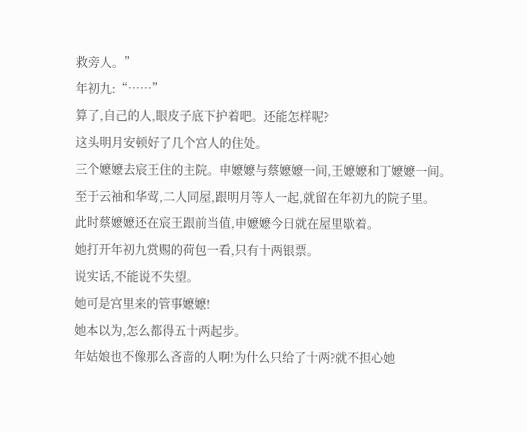救旁人。”
年初九:“……”
算了,自己的人,眼皮子底下护着吧。还能怎样呢?
这头明月安顿好了几个宫人的住处。
三个嬷嬷去宸王住的主院。申嬷嬷与蔡嬷嬷一间,王嬷嬷和丁嬷嬷一间。
至于云袖和华莺,二人同屋,跟明月等人一起,就留在年初九的院子里。
此时蔡嬷嬷还在宸王跟前当值,申嬷嬷今日就在屋里歇着。
她打开年初九赏赐的荷包一看,只有十两银票。
说实话,不能说不失望。
她可是宫里来的管事嬷嬷!
她本以为,怎么都得五十两起步。
年姑娘也不像那么吝啬的人啊!为什么只给了十两?就不担心她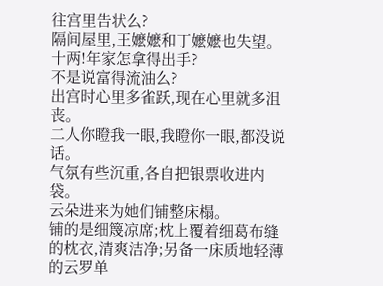往宫里告状么?
隔间屋里,王嬷嬷和丁嬷嬷也失望。
十两!年家怎拿得出手?
不是说富得流油么?
出宫时心里多雀跃,现在心里就多沮丧。
二人你瞪我一眼,我瞪你一眼,都没说话。
气氛有些沉重,各自把银票收进内袋。
云朵进来为她们铺整床榻。
铺的是细篾凉席;枕上覆着细葛布缝的枕衣,清爽洁净;另备一床质地轻薄的云罗单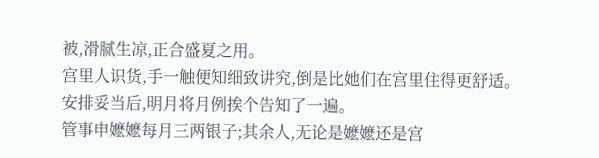被,滑腻生凉,正合盛夏之用。
宫里人识货,手一触便知细致讲究,倒是比她们在宫里住得更舒适。
安排妥当后,明月将月例挨个告知了一遍。
管事申嬷嬷每月三两银子;其余人,无论是嬷嬷还是宫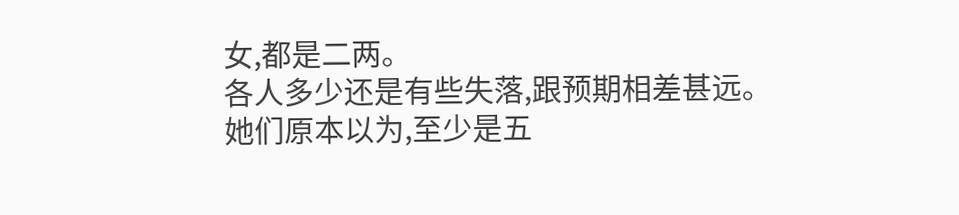女,都是二两。
各人多少还是有些失落,跟预期相差甚远。她们原本以为,至少是五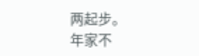两起步。
年家不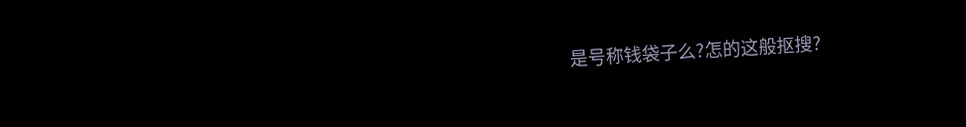是号称钱袋子么?怎的这般抠搜?